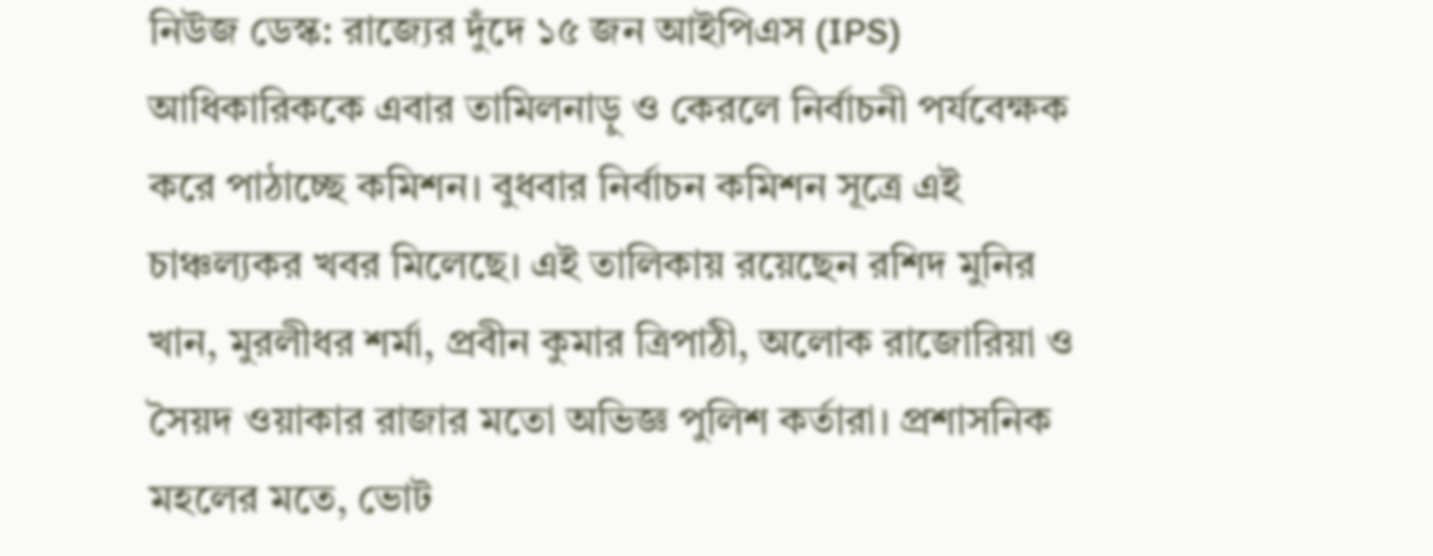নিউজ ডেস্ক: রাজ্যের দুঁদে ১৫ জন আইপিএস (IPS) আধিকারিককে এবার তামিলনাড়ু ও কেরলে নির্বাচনী পর্যবেক্ষক করে পাঠাচ্ছে কমিশন। বুধবার নির্বাচন কমিশন সূত্রে এই চাঞ্চল্যকর খবর মিলেছে। এই তালিকায় রয়েছেন রশিদ মুনির খান, মুরলীধর শর্মা, প্রবীন কুমার ত্রিপাঠী, অলোক রাজোরিয়া ও সৈয়দ ওয়াকার রাজার মতো অভিজ্ঞ পুলিশ কর্তারা। প্রশাসনিক মহলের মতে, ভোট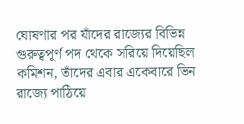ঘোষণার পর যাঁদের রাজ্যের বিভিন্ন গুরুত্বপূর্ণ পদ থেকে সরিয়ে দিয়েছিল কমিশন, তাঁদের এবার একেবারে ভিন রাজ্যে পাঠিয়ে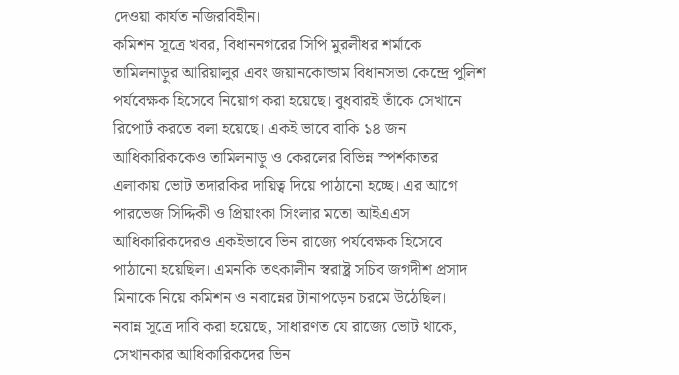দেওয়া কার্যত নজিরবিহীন।
কমিশন সূত্রে খবর, বিধাননগরের সিপি মুরলীধর শর্মাকে তামিলনাড়ুর আরিয়ালুর এবং জয়ানকোন্ডাম বিধানসভা কেন্দ্রে পুলিশ পর্যবেক্ষক হিসেবে নিয়োগ করা হয়েছে। বুধবারই তাঁকে সেখানে রিপোর্ট করতে বলা হয়েছে। একই ভাবে বাকি ১৪ জন আধিকারিককেও তামিলনাড়ু ও কেরলের বিভিন্ন স্পর্শকাতর এলাকায় ভোট তদারকির দায়িত্ব দিয়ে পাঠানো হচ্ছে। এর আগে পারভেজ সিদ্দিকী ও প্রিয়াংকা সিংলার মতো আইএএস আধিকারিকদেরও একইভাবে ভিন রাজ্যে পর্যবেক্ষক হিসেবে পাঠানো হয়েছিল। এমনকি তৎকালীন স্বরাষ্ট্র সচিব জগদীশ প্রসাদ মিনাকে নিয়ে কমিশন ও নবান্নের টানাপড়েন চরমে উঠেছিল।
নবান্ন সূত্রে দাবি করা হয়েছে, সাধারণত যে রাজ্যে ভোট থাকে, সেখানকার আধিকারিকদের ভিন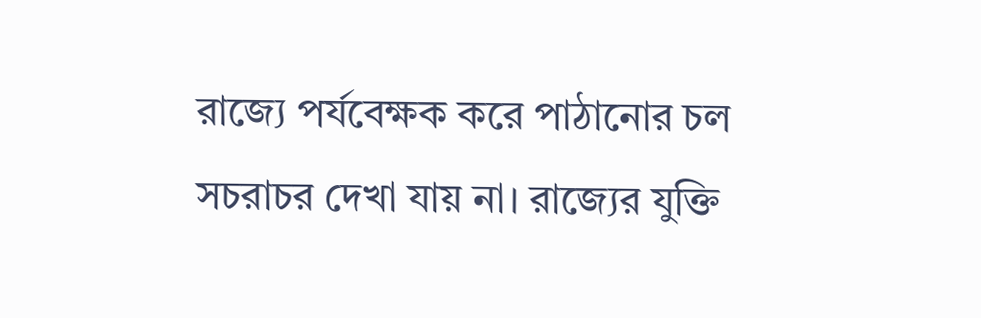রাজ্যে পর্যবেক্ষক করে পাঠানোর চল সচরাচর দেখা যায় না। রাজ্যের যুক্তি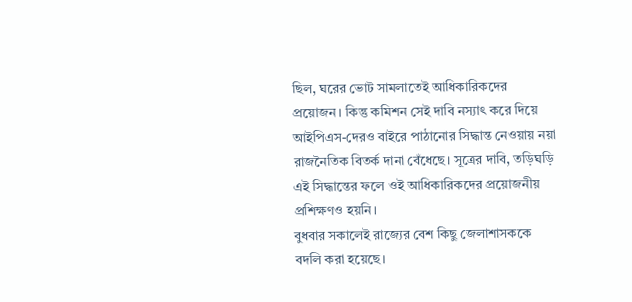ছিল, ঘরের ভোট সামলাতেই আধিকারিকদের প্রয়োজন। কিন্তু কমিশন সেই দাবি নস্যাৎ করে দিয়ে আইপিএস-দেরও বাইরে পাঠানোর সিদ্ধান্ত নেওয়ায় নয়া রাজনৈতিক বিতর্ক দানা বেঁধেছে। সূত্রের দাবি, তড়িঘড়ি এই সিদ্ধান্তের ফলে ওই আধিকারিকদের প্রয়োজনীয় প্রশিক্ষণও হয়নি।
বুধবার সকালেই রাজ্যের বেশ কিছু জেলাশাসককে বদলি করা হয়েছে।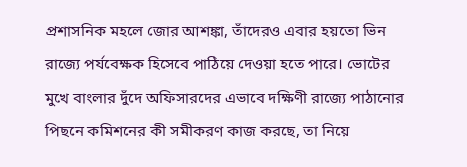প্রশাসনিক মহলে জোর আশঙ্কা, তাঁদেরও এবার হয়তো ভিন রাজ্যে পর্যবেক্ষক হিসেবে পাঠিয়ে দেওয়া হতে পারে। ভোটের মুখে বাংলার দুঁদে অফিসারদের এভাবে দক্ষিণী রাজ্যে পাঠানোর পিছনে কমিশনের কী সমীকরণ কাজ করছে, তা নিয়ে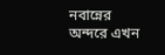নবান্নের অন্দরে এখন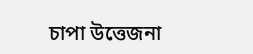চাপা উত্তেজনা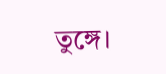তুঙ্গে।